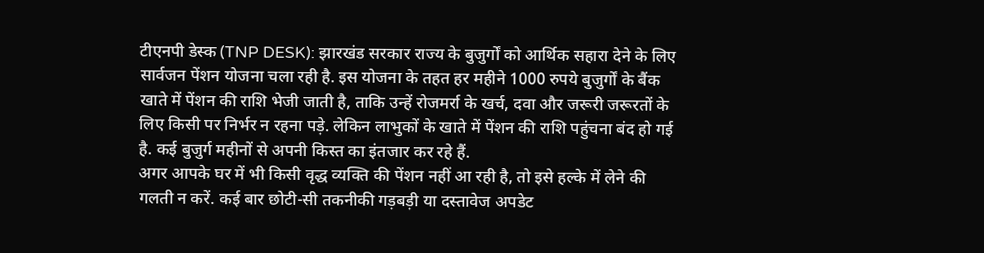टीएनपी डेस्क (TNP DESK): झारखंड सरकार राज्य के बुजुर्गों को आर्थिक सहारा देने के लिए सार्वजन पेंशन योजना चला रही है. इस योजना के तहत हर महीने 1000 रुपये बुजुर्गों के बैंक खाते में पेंशन की राशि भेजी जाती है, ताकि उन्हें रोजमर्रा के खर्च, दवा और जरूरी जरूरतों के लिए किसी पर निर्भर न रहना पड़े. लेकिन लाभुकों के खाते में पेंशन की राशि पहुंचना बंद हो गई है. कई बुजुर्ग महीनों से अपनी किस्त का इंतजार कर रहे हैं.
अगर आपके घर में भी किसी वृद्ध व्यक्ति की पेंशन नहीं आ रही है, तो इसे हल्के में लेने की गलती न करें. कई बार छोटी-सी तकनीकी गड़बड़ी या दस्तावेज अपडेट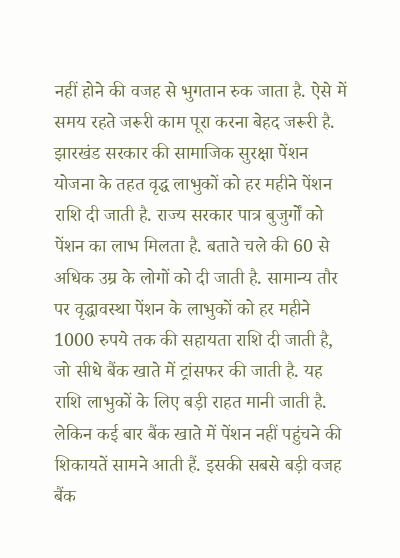नहीं होने की वजह से भुगतान रुक जाता है. ऐसे में समय रहते जरूरी काम पूरा करना बेहद जरूरी है.
झारखंड सरकार की सामाजिक सुरक्षा पेंशन योजना के तहत वृद्ध लाभुकों को हर महीने पेंशन राशि दी जाती है. राज्य सरकार पात्र बुजुर्गों को पेंशन का लाभ मिलता है. बताते चले की 60 से अधिक उम्र के लोगों को दी जाती है. सामान्य तौर पर वृद्धावस्था पेंशन के लाभुकों को हर महीने 1000 रुपये तक की सहायता राशि दी जाती है, जो सीधे बैंक खाते में ट्रांसफर की जाती है. यह राशि लाभुकों के लिए बड़ी राहत मानी जाती है.
लेकिन कई बार बैंक खाते में पेंशन नहीं पहुंचने की शिकायतें सामने आती हैं. इसकी सबसे बड़ी वजह बैंक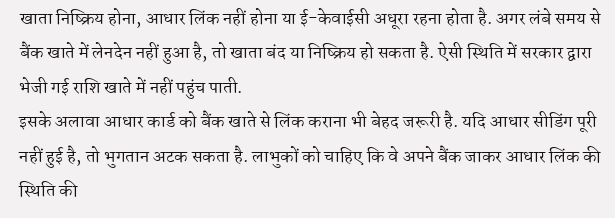खाता निष्क्रिय होना, आधार लिंक नहीं होना या ई-केवाईसी अधूरा रहना होता है. अगर लंबे समय से बैंक खाते में लेनदेन नहीं हुआ है, तो खाता बंद या निष्क्रिय हो सकता है. ऐसी स्थिति में सरकार द्वारा भेजी गई राशि खाते में नहीं पहुंच पाती.
इसके अलावा आधार कार्ड को बैंक खाते से लिंक कराना भी बेहद जरूरी है. यदि आधार सीडिंग पूरी नहीं हुई है, तो भुगतान अटक सकता है. लाभुकों को चाहिए कि वे अपने बैंक जाकर आधार लिंक की स्थिति की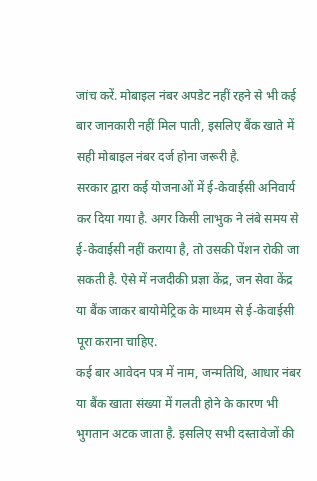जांच करें. मोबाइल नंबर अपडेट नहीं रहने से भी कई बार जानकारी नहीं मिल पाती, इसलिए बैंक खाते में सही मोबाइल नंबर दर्ज होना जरूरी है.
सरकार द्वारा कई योजनाओं में ई-केवाईसी अनिवार्य कर दिया गया है. अगर किसी लाभुक ने लंबे समय से ई-केवाईसी नहीं कराया है, तो उसकी पेंशन रोकी जा सकती है. ऐसे में नजदीकी प्रज्ञा केंद्र, जन सेवा केंद्र या बैंक जाकर बायोमेट्रिक के माध्यम से ई-केवाईसी पूरा कराना चाहिए.
कई बार आवेदन पत्र में नाम, जन्मतिथि, आधार नंबर या बैंक खाता संख्या में गलती होने के कारण भी भुगतान अटक जाता है. इसलिए सभी दस्तावेजों की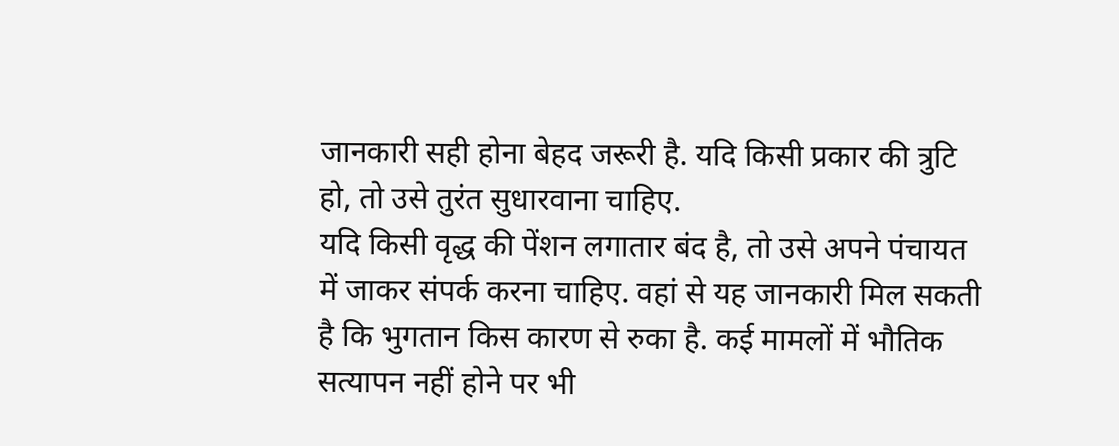जानकारी सही होना बेहद जरूरी है. यदि किसी प्रकार की त्रुटि हो, तो उसे तुरंत सुधारवाना चाहिए.
यदि किसी वृद्ध की पेंशन लगातार बंद है, तो उसे अपने पंचायत में जाकर संपर्क करना चाहिए. वहां से यह जानकारी मिल सकती है कि भुगतान किस कारण से रुका है. कई मामलों में भौतिक सत्यापन नहीं होने पर भी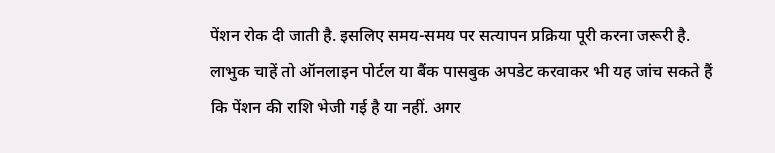पेंशन रोक दी जाती है. इसलिए समय-समय पर सत्यापन प्रक्रिया पूरी करना जरूरी है.
लाभुक चाहें तो ऑनलाइन पोर्टल या बैंक पासबुक अपडेट करवाकर भी यह जांच सकते हैं कि पेंशन की राशि भेजी गई है या नहीं. अगर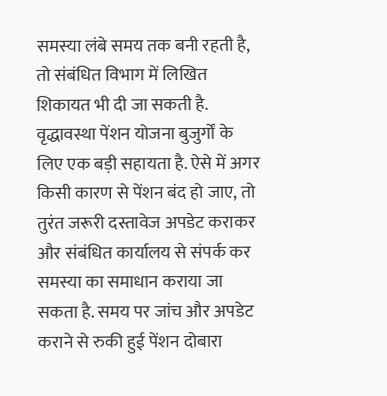समस्या लंबे समय तक बनी रहती है, तो संबंधित विभाग में लिखित शिकायत भी दी जा सकती है.
वृद्धावस्था पेंशन योजना बुजुर्गों के लिए एक बड़ी सहायता है. ऐसे में अगर किसी कारण से पेंशन बंद हो जाए, तो तुरंत जरूरी दस्तावेज अपडेट कराकर और संबंधित कार्यालय से संपर्क कर समस्या का समाधान कराया जा सकता है. समय पर जांच और अपडेट कराने से रुकी हुई पेंशन दोबारा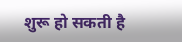शुरू हो सकती है